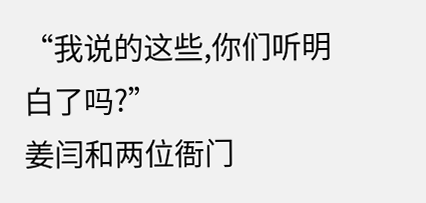“我说的这些,你们听明白了吗?”
姜闫和两位衙门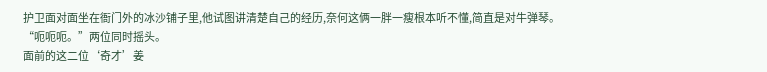护卫面对面坐在衙门外的冰沙铺子里,他试图讲清楚自己的经历,奈何这俩一胖一瘦根本听不懂,简直是对牛弹琴。
“呃呃呃。”两位同时摇头。
面前的这二位‘奇才’姜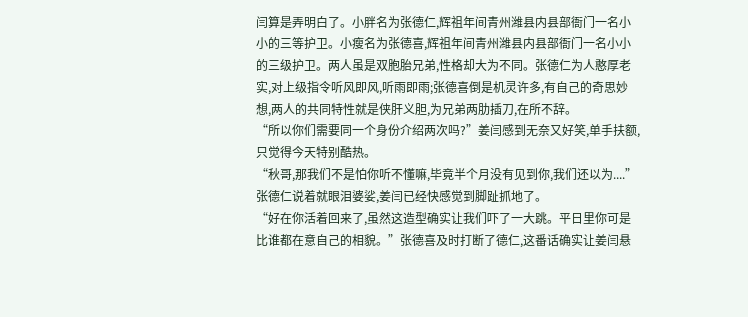闫算是弄明白了。小胖名为张德仁,辉祖年间青州潍县内县部衙门一名小小的三等护卫。小瘦名为张德喜,辉祖年间青州潍县内县部衙门一名小小的三级护卫。两人虽是双胞胎兄弟,性格却大为不同。张德仁为人憨厚老实,对上级指令听风即风,听雨即雨;张德喜倒是机灵许多,有自己的奇思妙想,两人的共同特性就是侠肝义胆,为兄弟两肋插刀,在所不辞。
“所以你们需要同一个身份介绍两次吗?”姜闫感到无奈又好笑,单手扶额,只觉得今天特别酷热。
“秋哥,那我们不是怕你听不懂嘛,毕竟半个月没有见到你,我们还以为....”张德仁说着就眼泪婆娑,姜闫已经快感觉到脚趾抓地了。
“好在你活着回来了,虽然这造型确实让我们吓了一大跳。平日里你可是比谁都在意自己的相貌。”张德喜及时打断了德仁,这番话确实让姜闫悬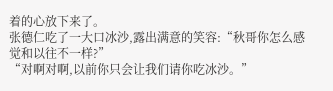着的心放下来了。
张德仁吃了一大口冰沙,露出满意的笑容:“秋哥你怎么感觉和以往不一样?”
“对啊对啊,以前你只会让我们请你吃冰沙。”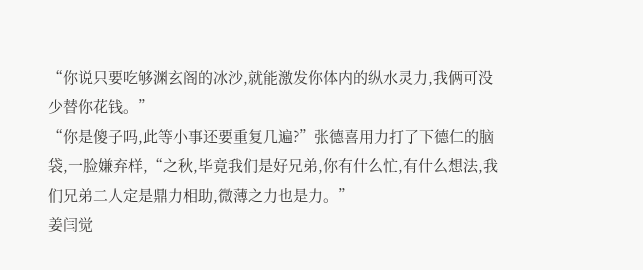“你说只要吃够渊玄阁的冰沙,就能激发你体内的纵水灵力,我俩可没少替你花钱。”
“你是傻子吗,此等小事还要重复几遍?”张德喜用力打了下德仁的脑袋,一脸嫌弃样,“之秋,毕竟我们是好兄弟,你有什么忙,有什么想法,我们兄弟二人定是鼎力相助,微薄之力也是力。”
姜闫觉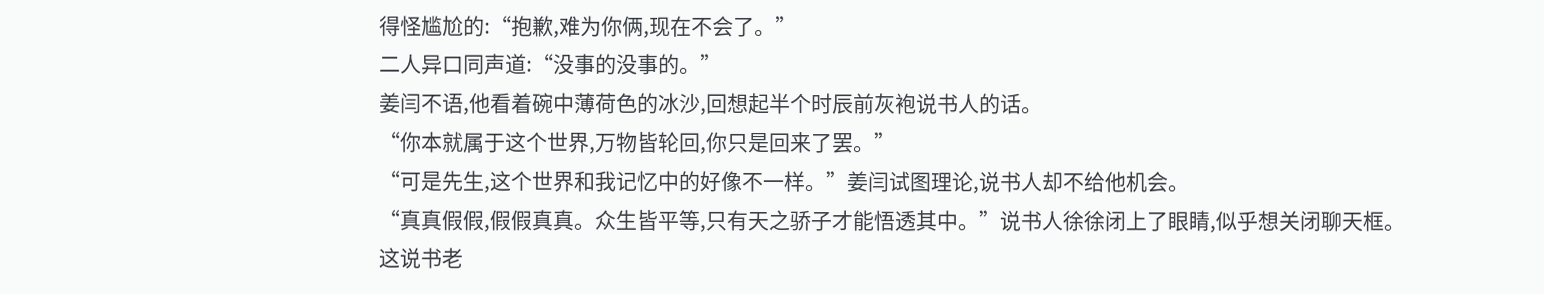得怪尴尬的:“抱歉,难为你俩,现在不会了。”
二人异口同声道:“没事的没事的。”
姜闫不语,他看着碗中薄荷色的冰沙,回想起半个时辰前灰袍说书人的话。
“你本就属于这个世界,万物皆轮回,你只是回来了罢。”
“可是先生,这个世界和我记忆中的好像不一样。”姜闫试图理论,说书人却不给他机会。
“真真假假,假假真真。众生皆平等,只有天之骄子才能悟透其中。”说书人徐徐闭上了眼睛,似乎想关闭聊天框。
这说书老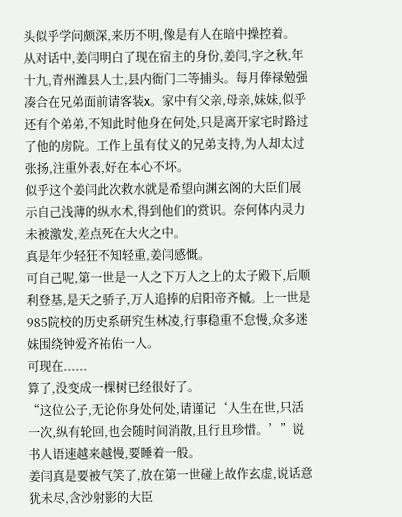头似乎学问颇深,来历不明,像是有人在暗中操控着。
从对话中,姜闫明白了现在宿主的身份,姜闫,字之秋,年十九,青州潍县人士,县内衙门二等捕头。每月俸禄勉强凑合在兄弟面前请客装x。家中有父亲,母亲,妹妹,似乎还有个弟弟,不知此时他身在何处,只是离开家宅时路过了他的房院。工作上虽有仗义的兄弟支持,为人却太过张扬,注重外表,好在本心不坏。
似乎这个姜闫此次救水就是希望向渊玄阁的大臣们展示自己浅薄的纵水术,得到他们的赏识。奈何体内灵力未被激发,差点死在大火之中。
真是年少轻狂不知轻重,姜闫感慨。
可自己呢,第一世是一人之下万人之上的太子殿下,后顺利登基,是天之骄子,万人追捧的启阳帝齐槭。上一世是985院校的历史系研究生林凌,行事稳重不怠慢,众多迷妹围绕钟爱齐祐佑一人。
可现在......
算了,没变成一棵树已经很好了。
“这位公子,无论你身处何处,请谨记‘人生在世,只活一次,纵有轮回,也会随时间消散,且行且珍惜。’”说书人语速越来越慢,要睡着一般。
姜闫真是要被气笑了,放在第一世碰上故作玄虚,说话意犹未尽,含沙射影的大臣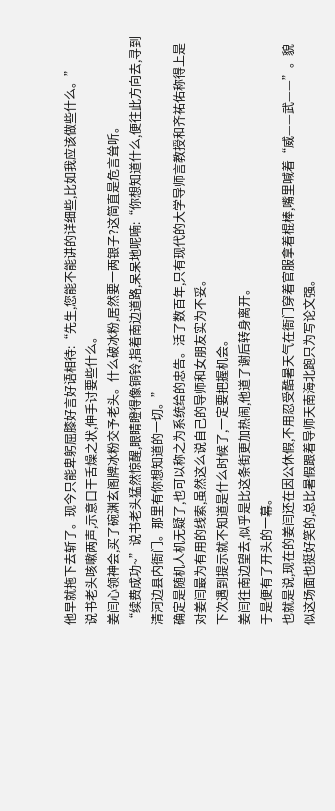他早就拖下去斩了。现今只能卑躬屈膝好言好语相待:“先生,您能不能讲的详细些,比如我应该做些什么。”
说书老头咳嗽两声,示意口干舌燥之状,伸手讨要些什么。
姜闫心领神会,买了碗渊玄阁牌冰粉交予老头。什么破冰粉,居然要一两银子?这简直是危言耸听。
“续费成功~”说书老头猛然惊醒,眼睛瞪得像铜铃,指着南边道路,呆呆地呢喃:“你想知道什么,便往此方向去,寻到清河边县内衙门。那里有你想知道的一切。”
确定是随机人机无疑了,也可以称之为系统给的忠告。活了数百年,只有现代的大学导师言教授和齐祐佑称得上是对姜闫最为有用的线索,虽然这么说自己的导师和女朋友实为不妥。
下次遇到提示就不知道是什么时候了,一定要把握机会。
姜闫往南边望去,似乎是比这条街更加热闹,他道了谢后转身离开。
于是便有了开头的一幕。
也就是说,现在的姜闫还在因公休假,不用忍受酷暑天气在衙门穿着官服拿着棍棒,嘴里喊着“威——武——”。貌似这场面也挺好笑的,总比暑假跟着导师天南海北跑只为写论文强。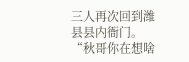三人再次回到潍县县内衙门。
“秋哥你在想啥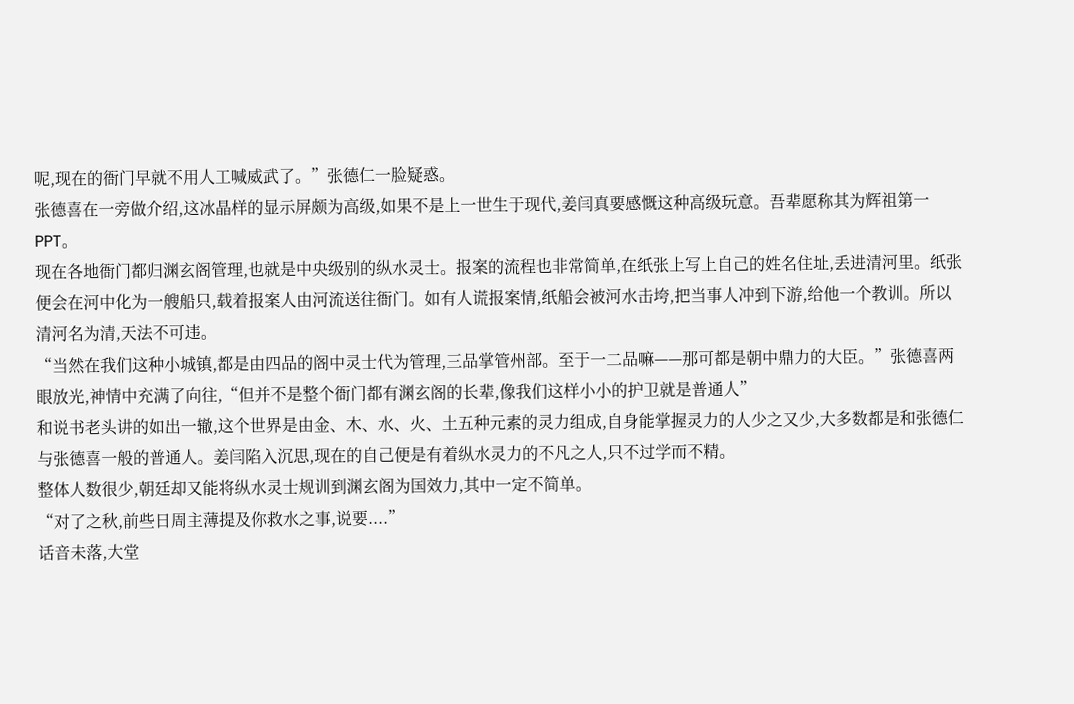呢,现在的衙门早就不用人工喊威武了。”张德仁一脸疑惑。
张德喜在一旁做介绍,这冰晶样的显示屏颇为高级,如果不是上一世生于现代,姜闫真要感慨这种高级玩意。吾辈愿称其为辉祖第一PPT。
现在各地衙门都归渊玄阁管理,也就是中央级别的纵水灵士。报案的流程也非常简单,在纸张上写上自己的姓名住址,丢进清河里。纸张便会在河中化为一艘船只,载着报案人由河流送往衙门。如有人谎报案情,纸船会被河水击垮,把当事人冲到下游,给他一个教训。所以清河名为清,天法不可违。
“当然在我们这种小城镇,都是由四品的阁中灵士代为管理,三品掌管州部。至于一二品嘛——那可都是朝中鼎力的大臣。”张德喜两眼放光,神情中充满了向往,“但并不是整个衙门都有渊玄阁的长辈,像我们这样小小的护卫就是普通人”
和说书老头讲的如出一辙,这个世界是由金、木、水、火、土五种元素的灵力组成,自身能掌握灵力的人少之又少,大多数都是和张德仁与张德喜一般的普通人。姜闫陷入沉思,现在的自己便是有着纵水灵力的不凡之人,只不过学而不精。
整体人数很少,朝廷却又能将纵水灵士规训到渊玄阁为国效力,其中一定不简单。
“对了之秋,前些日周主薄提及你救水之事,说要....”
话音未落,大堂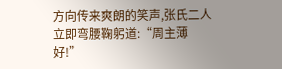方向传来爽朗的笑声,张氏二人立即弯腰鞠躬道:“周主薄好!”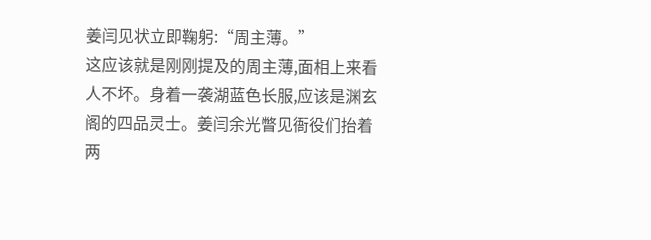姜闫见状立即鞠躬:“周主薄。”
这应该就是刚刚提及的周主薄,面相上来看人不坏。身着一袭湖蓝色长服,应该是渊玄阁的四品灵士。姜闫余光瞥见衙役们抬着两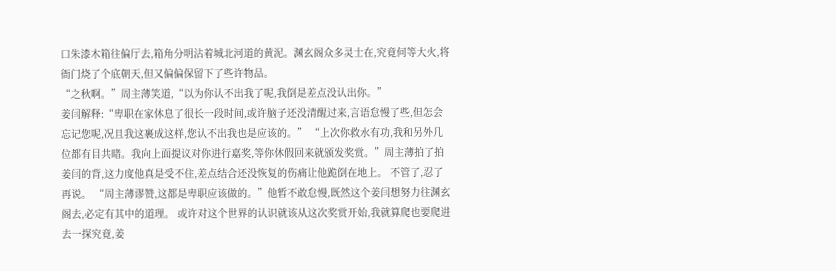口朱漆木箱往偏厅去,箱角分明沾着城北河道的黄泥。渊玄阁众多灵士在,究竟何等大火,将衙门烧了个底朝天,但又偏偏保留下了些许物品。
“之秋啊。”周主薄笑道,“以为你认不出我了呢,我倒是差点没认出你。”
姜闫解释:“卑职在家休息了很长一段时间,或许脑子还没清醒过来,言语怠慢了些,但怎会忘记您呢,况且我这裹成这样,您认不出我也是应该的。” “上次你救水有功,我和另外几位都有目共睹。我向上面提议对你进行嘉奖,等你休假回来就颁发奖赏。”周主薄拍了拍姜闫的背,这力度他真是受不住,差点结合还没恢复的伤痛让他跪倒在地上。 不管了,忍了再说。 “周主薄谬赞,这都是卑职应该做的。”他暂不敢怠慢,既然这个姜闫想努力往渊玄阁去,必定有其中的道理。 或许对这个世界的认识就该从这次奖赏开始,我就算爬也要爬进去一探究竟,姜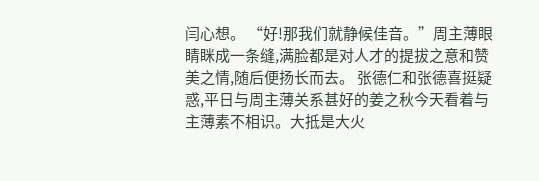闫心想。 “好!那我们就静候佳音。”周主薄眼睛眯成一条缝,满脸都是对人才的提拔之意和赞美之情,随后便扬长而去。 张德仁和张德喜挺疑惑,平日与周主薄关系甚好的姜之秋今天看着与主薄素不相识。大抵是大火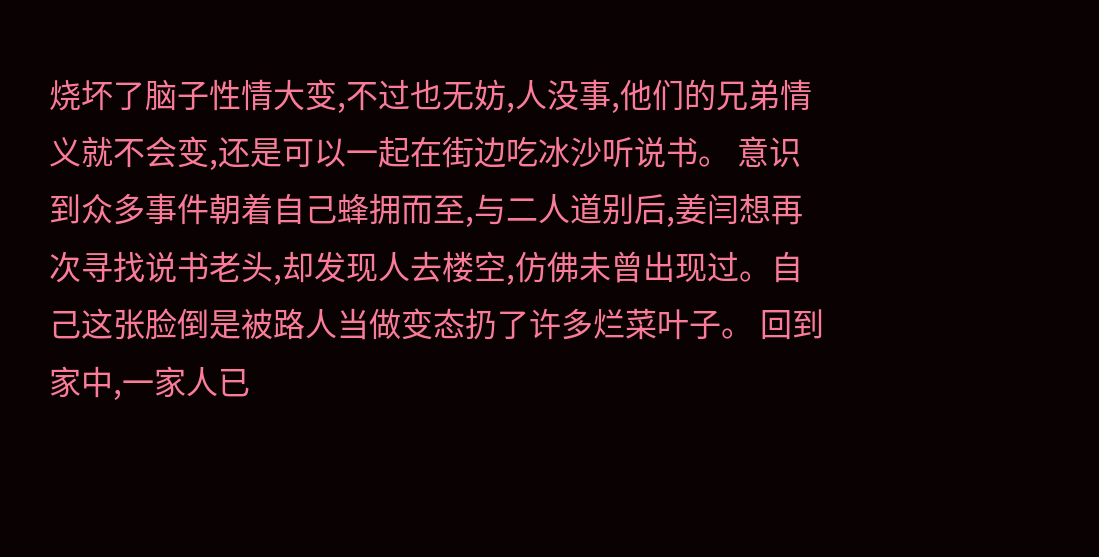烧坏了脑子性情大变,不过也无妨,人没事,他们的兄弟情义就不会变,还是可以一起在街边吃冰沙听说书。 意识到众多事件朝着自己蜂拥而至,与二人道别后,姜闫想再次寻找说书老头,却发现人去楼空,仿佛未曾出现过。自己这张脸倒是被路人当做变态扔了许多烂菜叶子。 回到家中,一家人已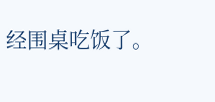经围桌吃饭了。